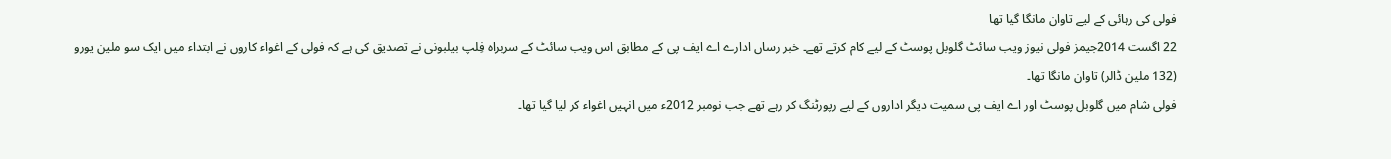فولی کی رہائی کے لیے تاوان مانگا گیا تھا
22 اگست 2014جیمز فولی نیوز ویب سائٹ گلوبل پوسٹ کے لیے کام کرتے تھے۔ خبر رساں ادارے اے ایف پی کے مطابق اس ویب سائٹ کے سربراہ فِلپ بیلبونی نے تصدیق کی ہے کہ فولی کے اغواء کاروں نے ابتداء میں ایک سو ملین یورو (132 ملین ڈالر) تاوان مانگا تھا۔
فولی شام میں گلوبل پوسٹ اور اے ایف پی سمیت دیگر اداروں کے لیے رپورٹنگ کر رہے تھے جب نومبر 2012ء میں انہیں اغواء کر لیا گیا تھا۔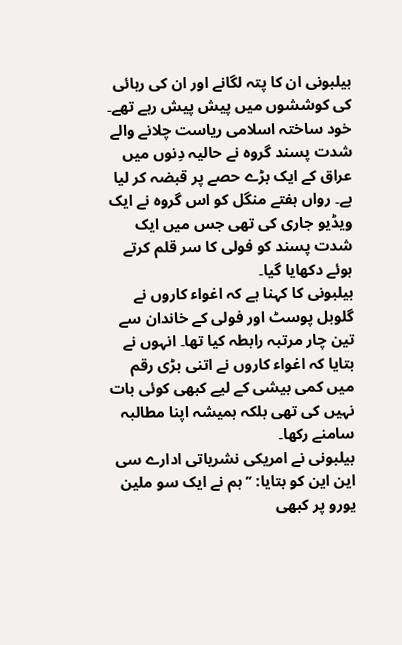بیلبونی ان کا پتہ لگانے اور ان کی رہائی کی کوششوں میں پیش پیش رہے تھے۔
خود ساختہ اسلامی ریاست چلانے والے شدت پسند گروہ نے حالیہ دِنوں میں عراق کے ایک بڑے حصے پر قبضہ کر لیا ہے۔ رواں ہفتے منگل کو اس گروہ نے ایک ویڈیو جاری کی تھی جس میں ایک شدت پسند کو فولی کا سر قلم کرتے ہوئے دکھایا گیا۔
بیلبونی کا کہنا ہے کہ اغواء کاروں نے گلوبل پوسٹ اور فولی کے خاندان سے تین چار مرتبہ رابطہ کیا تھا۔ انہوں نے بتایا کہ اغواء کاروں نے اتنی بڑی رقم میں کمی بیشی کے لیے کبھی کوئی بات نہیں کی تھی بلکہ ہمیشہ اپنا مطالبہ سامنے رکھا۔
بیلبونی نے امریکی نشریاتی ادارے سی این این کو بتایا: ’’ہم نے ایک سو ملین یورو پر کبھی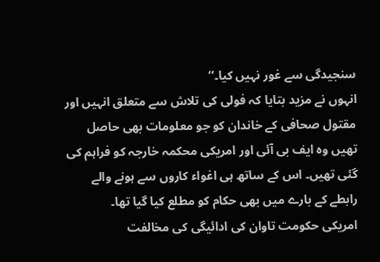سنجیدگی سے غور نہیں کیا۔‘‘
انہوں نے مزید بتایا کہ فولی کی تلاش سے متعلق انہیں اور مقتول صحافی کے خاندان کو جو معلومات بھی حاصل تھیں وہ ایف بی آئی اور امریکی محکمہ خارجہ کو فراہم کی گئی تھیں۔ اس کے ساتھ ہی اغواء کاروں سے ہونے والے رابطے کے بارے میں بھی حکام کو مطلع کیا گیا تھا۔
امریکی حکومت تاوان کی ادائیگی کی مخالفت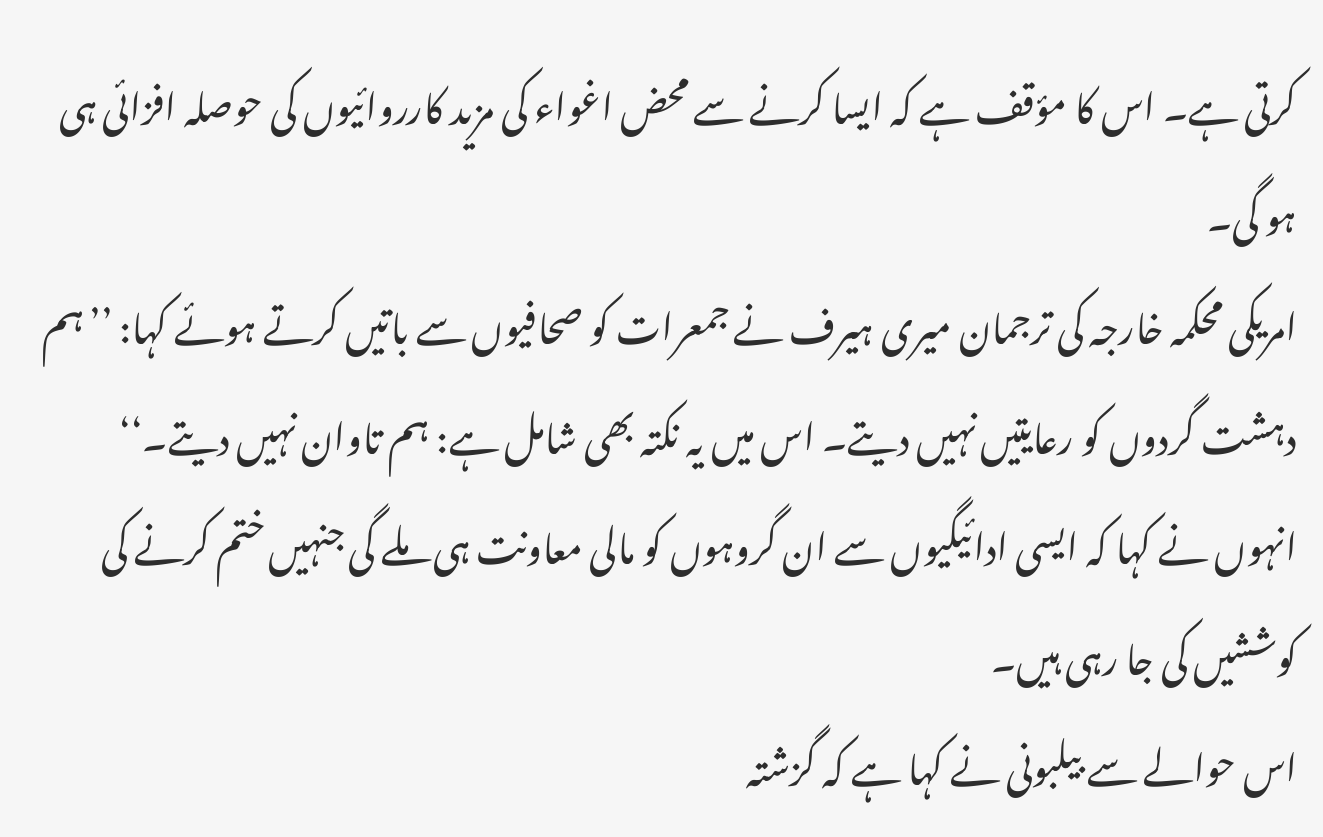کرتی ہے۔ اس کا مؤقف ہے کہ ایسا کرنے سے محض اغواء کی مزید کارروائیوں کی حوصلہ افزائی ہی ہو گی۔
امریکی محکمہ خارجہ کی ترجمان میری ہیرف نے جمعرات کو صحافیوں سے باتیں کرتے ہوئے کہا: ’’ہم دہشت گردوں کو رعایتیں نہیں دیتے۔ اس میں یہ نکتہ بھی شامل ہے: ہم تاوان نہیں دیتے۔‘‘
انہوں نے کہا کہ ایسی ادائیگیوں سے ان گروہوں کو مالی معاونت ہی ملے گی جنہیں ختم کرنے کی کوششیں کی جا رہی ہیں۔
اس حوالے سے بیلبونی نے کہا ہے کہ گزشتہ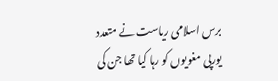برس اسلامی ریاست نے متعدد یورپی مغویوں کو رہا کیا تھا جن کی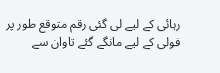رہائی کے لیے لی گئی رقم متوقع طور پر فولی کے لیے مانگے گئے تاوان سے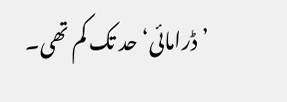’ڈرامائی‘ حد تک کم تھی۔